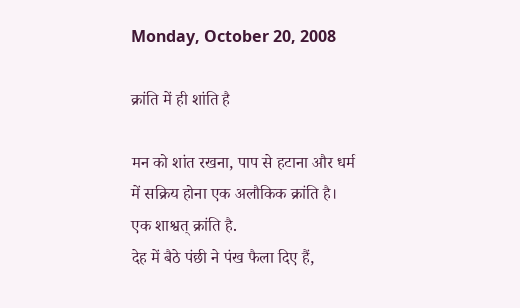Monday, October 20, 2008

क्रांति में ही शांति है

मन को शांत रखना, पाप से हटाना और धर्म में सक्रिय होना एक अलौकिक क्रांति है।
एक शाश्वत्‌ क्रांति है.
देह में बैठे पंछी ने पंख फैला दिए हैं,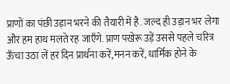प्राणों का पंछी उड़ान भरने की तैयारी में है. जल्द ही उड़ान भर लेगा और हम हाथ मलते रह जाएँगे. प्राण पखेरू उड़ें उससे पहले चरित्र ऊँचा उठा लें हर दिन प्रार्थना करें,मनन करें, धार्मिक होने के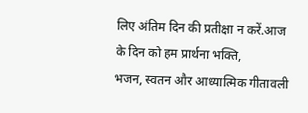लिए अंतिम दिन की प्रतीक्षा न करें.आज के दिन को हम प्रार्थना भक्ति,
भजन, स्वतन और आध्यात्मिक गीतावली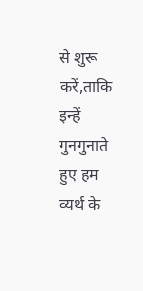से शुरू करें,ताकि इन्हें गुनगुनाते हुए हम व्यर्थ के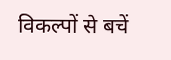विकल्पों से बचें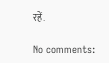रहें.

No comments: